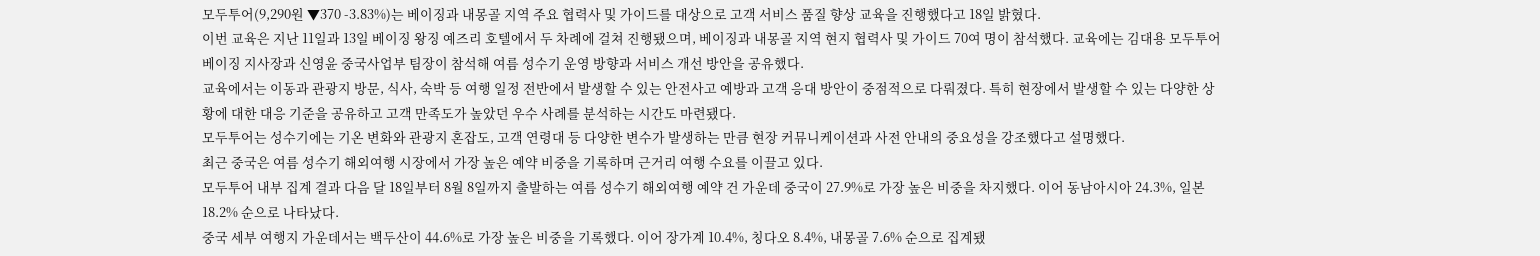모두투어(9,290원 ▼370 -3.83%)는 베이징과 내몽골 지역 주요 협력사 및 가이드를 대상으로 고객 서비스 품질 향상 교육을 진행했다고 18일 밝혔다.
이번 교육은 지난 11일과 13일 베이징 왕징 예즈리 호텔에서 두 차례에 걸쳐 진행됐으며, 베이징과 내몽골 지역 현지 협력사 및 가이드 70여 명이 참석했다. 교육에는 김대용 모두투어 베이징 지사장과 신영윤 중국사업부 팀장이 참석해 여름 성수기 운영 방향과 서비스 개선 방안을 공유했다.
교육에서는 이동과 관광지 방문, 식사, 숙박 등 여행 일정 전반에서 발생할 수 있는 안전사고 예방과 고객 응대 방안이 중점적으로 다뤄졌다. 특히 현장에서 발생할 수 있는 다양한 상황에 대한 대응 기준을 공유하고 고객 만족도가 높았던 우수 사례를 분석하는 시간도 마련됐다.
모두투어는 성수기에는 기온 변화와 관광지 혼잡도, 고객 연령대 등 다양한 변수가 발생하는 만큼 현장 커뮤니케이션과 사전 안내의 중요성을 강조했다고 설명했다.
최근 중국은 여름 성수기 해외여행 시장에서 가장 높은 예약 비중을 기록하며 근거리 여행 수요를 이끌고 있다.
모두투어 내부 집계 결과 다음 달 18일부터 8월 8일까지 출발하는 여름 성수기 해외여행 예약 건 가운데 중국이 27.9%로 가장 높은 비중을 차지했다. 이어 동남아시아 24.3%, 일본 18.2% 순으로 나타났다.
중국 세부 여행지 가운데서는 백두산이 44.6%로 가장 높은 비중을 기록했다. 이어 장가계 10.4%, 칭다오 8.4%, 내몽골 7.6% 순으로 집계됐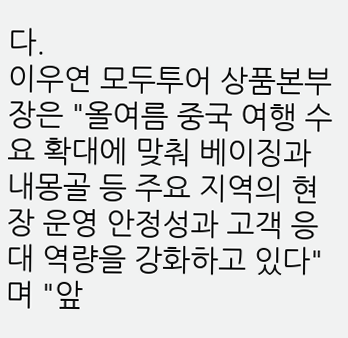다.
이우연 모두투어 상품본부장은 "올여름 중국 여행 수요 확대에 맞춰 베이징과 내몽골 등 주요 지역의 현장 운영 안정성과 고객 응대 역량을 강화하고 있다"며 "앞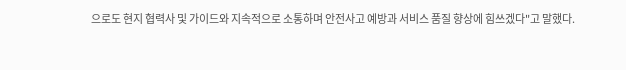으로도 현지 협력사 및 가이드와 지속적으로 소통하며 안전사고 예방과 서비스 품질 향상에 힘쓰겠다"고 말했다.